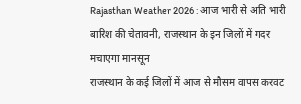Rajasthan Weather 2026 : आज भारी से अति भारी बारिश की चेतावनी, राजस्थान के इन जिलों में गदर मचाएगा मानसून
राजस्थान के कई जिलों में आज से मौसम वापस करवट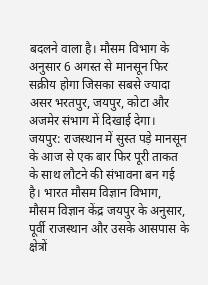बदलने वाला है। मौसम विभाग के अनुसार 6 अगस्त से मानसून फिर सक्रीय होगा जिसका सबसे ज्यादा असर भरतपुर, जयपुर, कोटा और अजमेर संभाग में दिखाई देगा।
जयपुर: राजस्थान में सुस्त पड़े मानसून के आज से एक बार फिर पूरी ताकत के साथ लौटने की संभावना बन गई है। भारत मौसम विज्ञान विभाग, मौसम विज्ञान केंद्र जयपुर के अनुसार, पूर्वी राजस्थान और उसके आसपास के क्षेत्रों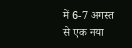में 6-7 अगस्त से एक नया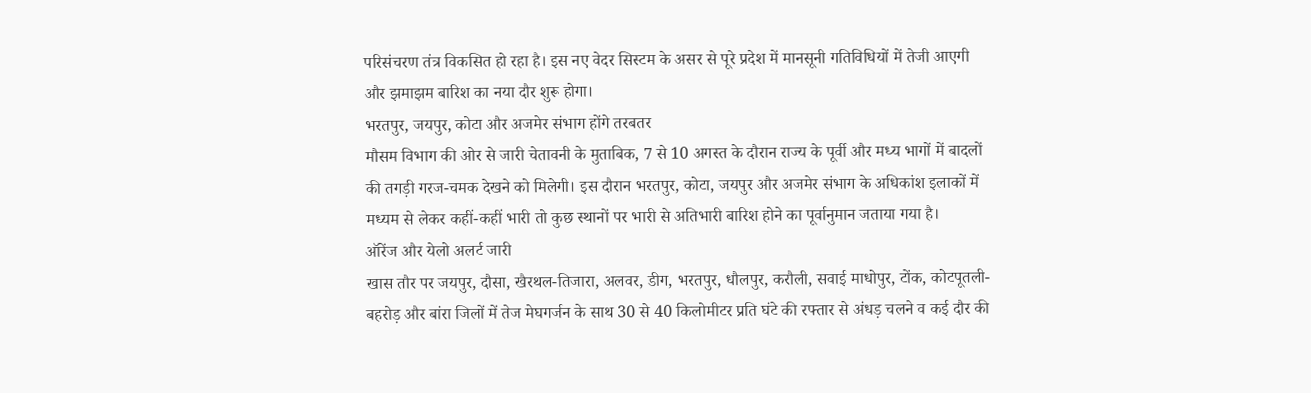परिसंचरण तंत्र विकसित हो रहा है। इस नए वेदर सिस्टम के असर से पूरे प्रदेश में मानसूनी गतिविधियों में तेजी आएगी और झमाझम बारिश का नया दौर शुरू होगा।
भरतपुर, जयपुर, कोटा और अजमेर संभाग होंगे तरबतर
मौसम विभाग की ओर से जारी चेतावनी के मुताबिक, 7 से 10 अगस्त के दौरान राज्य के पूर्वी और मध्य भागों में बादलों की तगड़ी गरज-चमक देखने को मिलेगी। इस दौरान भरतपुर, कोटा, जयपुर और अजमेर संभाग के अधिकांश इलाकों में मध्यम से लेकर कहीं-कहीं भारी तो कुछ स्थानों पर भारी से अतिभारी बारिश होने का पूर्वानुमान जताया गया है।
ऑरेंज और येलो अलर्ट जारी
खास तौर पर जयपुर, दौसा, खैरथल-तिजारा, अलवर, डीग, भरतपुर, धौलपुर, करौली, सवाई माधोपुर, टोंक, कोटपूतली-बहरोड़ और बांरा जिलों में तेज मेघगर्जन के साथ 30 से 40 किलोमीटर प्रति घंटे की रफ्तार से अंधड़ चलने व कई दौर की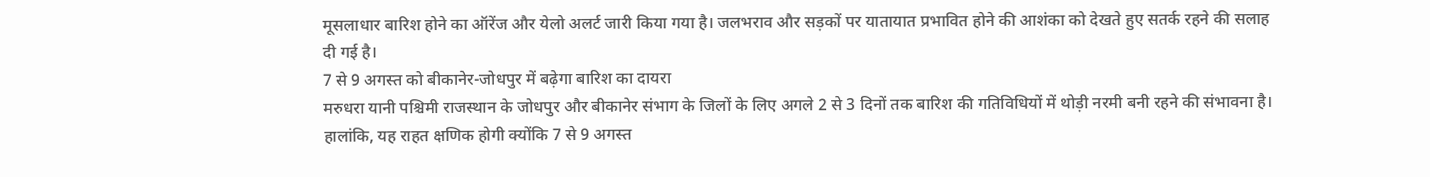मूसलाधार बारिश होने का ऑरेंज और येलो अलर्ट जारी किया गया है। जलभराव और सड़कों पर यातायात प्रभावित होने की आशंका को देखते हुए सतर्क रहने की सलाह दी गई है।
7 से 9 अगस्त को बीकानेर-जोधपुर में बढ़ेगा बारिश का दायरा
मरुधरा यानी पश्चिमी राजस्थान के जोधपुर और बीकानेर संभाग के जिलों के लिए अगले 2 से 3 दिनों तक बारिश की गतिविधियों में थोड़ी नरमी बनी रहने की संभावना है। हालांकि, यह राहत क्षणिक होगी क्योंकि 7 से 9 अगस्त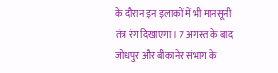के दौरान इन इलाकों में भी मानसूनी तंत्र रंग दिखाएगा। 7 अगस्त के बाद जोधपुर और बीकानेर संभाग के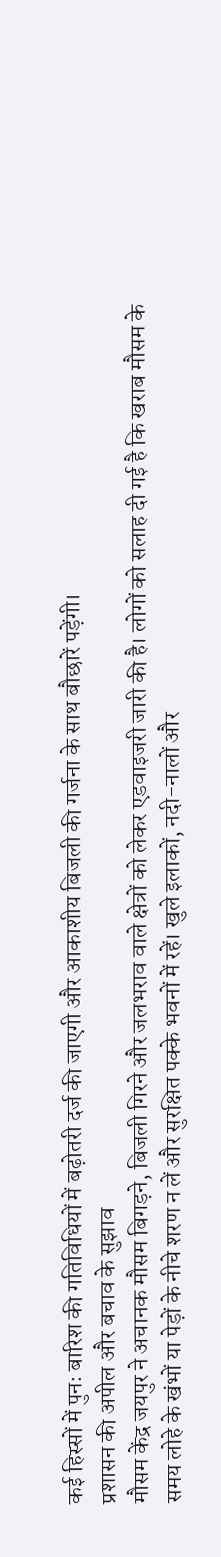कई हिस्सों में पुनः बारिश की गतिविधियों में बढ़ोतरी दर्ज की जाएगी और आकाशीय बिजली की गर्जना के साथ बौछारें पड़ेंगी।
प्रशासन की अपील और बचाव के सुझाव
मौसम केंद्र जयपुर ने अचानक मौसम बिगड़ने, बिजली गिरने और जलभराव वाले क्षेत्रों को लेकर एडवाइजरी जारी की है। लोगों को सलाह दी गई है कि खराब मौसम के समय लोहे के खंभों या पेड़ों के नीचे शरण न लें और सुरक्षित पक्के भवनों में रहें। खुले इलाकों, नदी-नालों और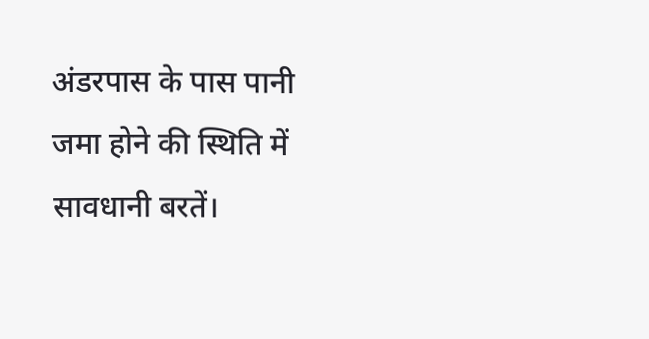अंडरपास के पास पानी जमा होने की स्थिति में सावधानी बरतें।